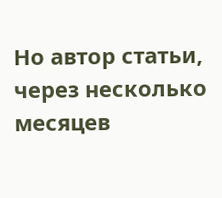Но автор статьи, через несколько месяцев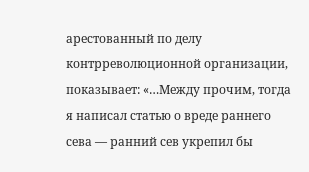арестованный по делу контрреволюционной организации, показывает: «…Между прочим, тогда я написал статью о вреде раннего сева — ранний сев укрепил бы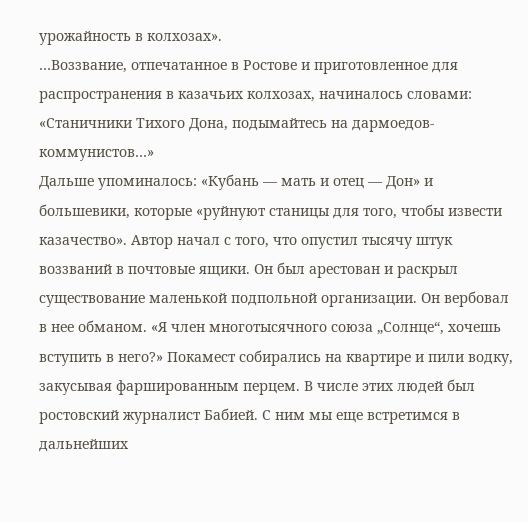урожайность в колхозах».
…Воззвание, отпечатанное в Ростове и приготовленное для распространения в казачьих колхозах, начиналось словами: «Станичники Тихого Дона, подымайтесь на дармоедов-коммунистов…»
Дальше упоминалось: «Кубань — мать и отец — Дон» и большевики, которые «руйнуют станицы для того, чтобы извести казачество». Автор начал с того, что опустил тысячу штук воззваний в почтовые ящики. Он был арестован и раскрыл существование маленькой подпольной организации. Он вербовал в нее обманом. «Я член многотысячного союза „Солнце“, хочешь вступить в него?» Покамест собирались на квартире и пили водку, закусывая фаршированным перцем. В числе этих людей был ростовский журналист Бабией. С ним мы еще встретимся в дальнейших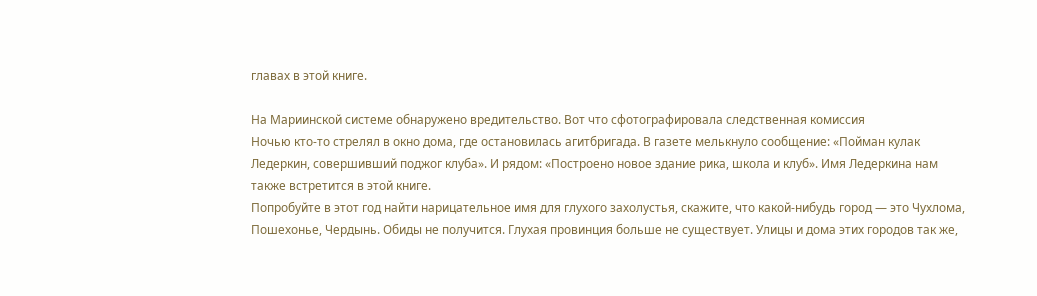главах в этой книге.

На Мариинской системе обнаружено вредительство. Вот что сфотографировала следственная комиссия
Ночью кто-то стрелял в окно дома, где остановилась агитбригада. В газете мелькнуло сообщение: «Пойман кулак Ледеркин, совершивший поджог клуба». И рядом: «Построено новое здание рика, школа и клуб». Имя Ледеркина нам также встретится в этой книге.
Попробуйте в этот год найти нарицательное имя для глухого захолустья, скажите, что какой-нибудь город — это Чухлома, Пошехонье, Чердынь. Обиды не получится. Глухая провинция больше не существует. Улицы и дома этих городов так же,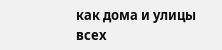как дома и улицы всех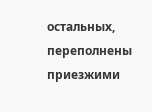остальных, переполнены приезжими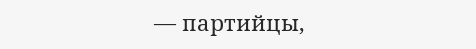— партийцы,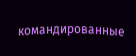командированные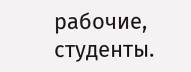рабочие, студенты.